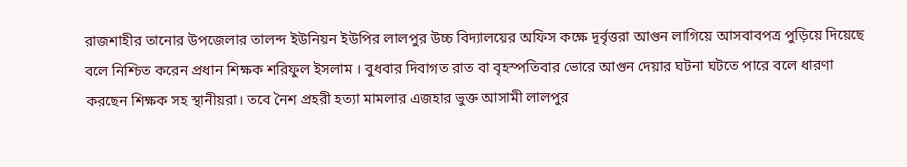রাজশাহীর তানোর উপজেলার তালন্দ ইউনিয়ন ইউপির লালপুর উচ্চ বিদ্যালয়ের অফিস কক্ষে দূর্বৃত্তরা আগুন লাগিয়ে আসবাবপত্র পুড়িয়ে দিয়েছে বলে নিশ্চিত করেন প্রধান শিক্ষক শরিফুল ইসলাম । বুধবার দিবাগত রাত বা বৃহস্পতিবার ভোরে আগুন দেয়ার ঘটনা ঘটতে পারে বলে ধারণা করছেন শিক্ষক সহ স্থানীয়রা। তবে নৈশ প্রহরী হত্যা মামলার এজহার ভুক্ত আসামী লালপুর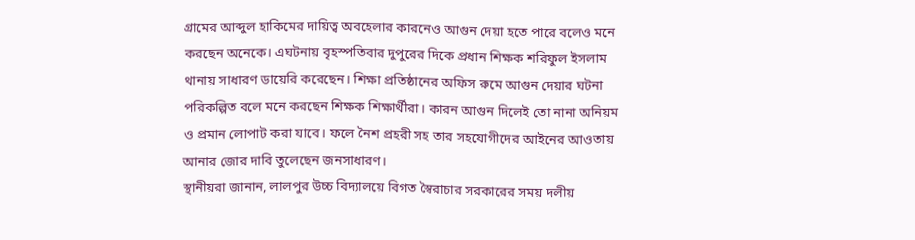গ্রামের আব্দুল হাকিমের দায়িত্ব অবহেলার কারনেও আগুন দেয়া হতে পারে বলেও মনে করছেন অনেকে। এঘটনায় বৃহস্পতিবার দুপুরের দিকে প্রধান শিক্ষক শরিফুল ইসলাম থানায় সাধারণ ডায়েরি করেছেন। শিক্ষা প্রতিষ্ঠানের অফিস রুমে আগুন দেয়ার ঘটনা পরিকল্পিত বলে মনে করছেন শিক্ষক শিক্ষার্থীরা। কারন আগুন দিলেই তো নানা অনিয়ম ও প্রমান লোপাট করা যাবে। ফলে নৈশ প্রহরী সহ তার সহযোগীদের আইনের আওতায় আনার জোর দাবি তুলেছেন জনসাধারণ।
স্থানীয়রা জানান, লালপুর উচ্চ বিদ্যালয়ে বিগত স্বৈরাচার সরকারের সময় দলীয়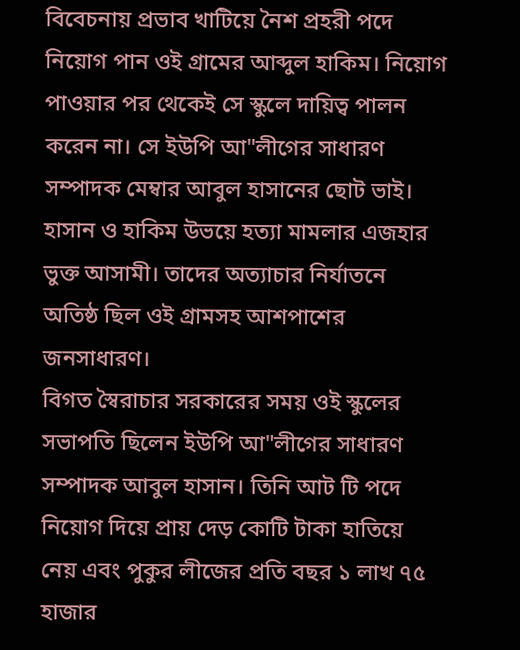বিবেচনায় প্রভাব খাটিয়ে নৈশ প্রহরী পদে নিয়োগ পান ওই গ্রামের আব্দুল হাকিম। নিয়োগ পাওয়ার পর থেকেই সে স্কুলে দায়িত্ব পালন করেন না। সে ইউপি আ"লীগের সাধারণ সম্পাদক মেম্বার আবুল হাসানের ছোট ভাই। হাসান ও হাকিম উভয়ে হত্যা মামলার এজহার ভুক্ত আসামী। তাদের অত্যাচার নির্যাতনে অতিষ্ঠ ছিল ওই গ্রামসহ আশপাশের জনসাধারণ।
বিগত স্বৈরাচার সরকারের সময় ওই স্কুলের সভাপতি ছিলেন ইউপি আ"লীগের সাধারণ সম্পাদক আবুল হাসান। তিনি আট টি পদে নিয়োগ দিয়ে প্রায় দেড় কোটি টাকা হাতিয়ে নেয় এবং পুকুর লীজের প্রতি বছর ১ লাখ ৭৫ হাজার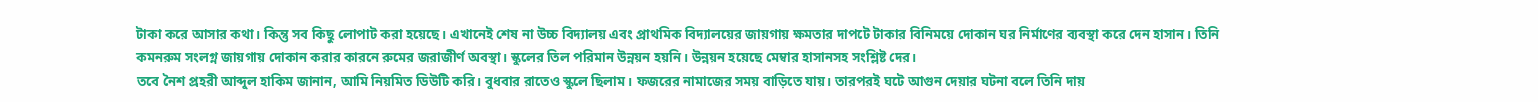টাকা করে আসার কথা। কিন্তু সব কিছু লোপাট করা হয়েছে। এখানেই শেষ না উচ্চ বিদ্যালয় এবং প্রাথমিক বিদ্যালয়ের জায়গায় ক্ষমতার দাপটে টাকার বিনিময়ে দোকান ঘর নির্মাণের ব্যবস্থা করে দেন হাসান। তিনি কমনরুম সংলগ্ন জায়গায় দোকান করার কারনে রুমের জরাজীর্ণ অবস্থা। স্কুলের তিল পরিমান উন্নয়ন হয়নি। উন্নয়ন হয়েছে মেম্বার হাসানসহ সংশ্লিষ্ট দের।
তবে নৈশ প্রহরী আব্দুল হাকিম জানান, আমি নিয়মিত ডিউটি করি। বুধবার রাতেও স্কুলে ছিলাম। ফজরের নামাজের সময় বাড়িতে যায়। তারপরই ঘটে আগুন দেয়ার ঘটনা বলে তিনি দায়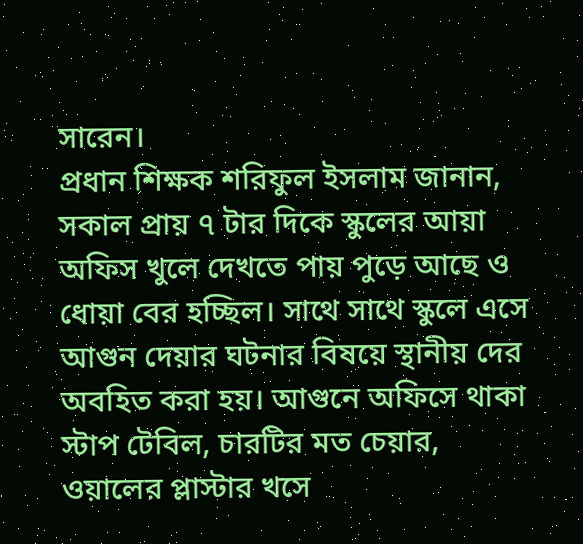সারেন।
প্রধান শিক্ষক শরিফুল ইসলাম জানান, সকাল প্রায় ৭ টার দিকে স্কুলের আয়া অফিস খুলে দেখতে পায় পুড়ে আছে ও ধোয়া বের হচ্ছিল। সাথে সাথে স্কুলে এসে আগুন দেয়ার ঘটনার বিষয়ে স্থানীয় দের অবহিত করা হয়। আগুনে অফিসে থাকা স্টাপ টেবিল, চারটির মত চেয়ার, ওয়ালের প্লাস্টার খসে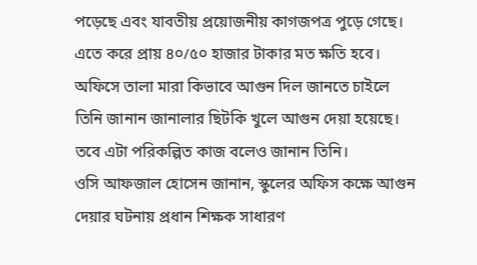পড়েছে এবং যাবতীয় প্রয়োজনীয় কাগজপত্র পুড়ে গেছে। এতে করে প্রায় ৪০/৫০ হাজার টাকার মত ক্ষতি হবে। অফিসে তালা মারা কিভাবে আগুন দিল জানতে চাইলে তিনি জানান জানালার ছিটকি খুলে আগুন দেয়া হয়েছে। তবে এটা পরিকল্পিত কাজ বলেও জানান তিনি।
ওসি আফজাল হোসেন জানান, স্কুলের অফিস কক্ষে আগুন দেয়ার ঘটনায় প্রধান শিক্ষক সাধারণ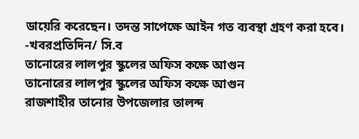ডায়েরি করেছেন। তদন্ত সাপেক্ষে আইন গত ব্যবস্থা গ্রহণ করা হবে।
-খবরপ্রতিদিন/ সি.ব
তানোরের লালপুর স্কুলের অফিস কক্ষে আগুন
তানোরের লালপুর স্কুলের অফিস কক্ষে আগুন
রাজশাহীর তানোর উপজেলার তালন্দ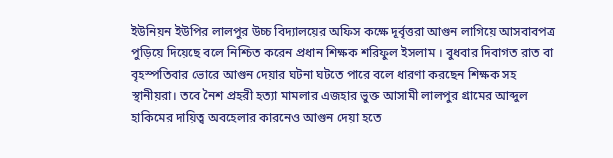ইউনিয়ন ইউপির লালপুর উচ্চ বিদ্যালয়ের অফিস কক্ষে দূর্বৃত্তরা আগুন লাগিয়ে আসবাবপত্র পুড়িয়ে দিয়েছে বলে নিশ্চিত করেন প্রধান শিক্ষক শরিফুল ইসলাম । বুধবার দিবাগত রাত বা বৃহস্পতিবার ভোরে আগুন দেয়ার ঘটনা ঘটতে পারে বলে ধারণা করছেন শিক্ষক সহ স্থানীয়রা। তবে নৈশ প্রহরী হত্যা মামলার এজহার ভুক্ত আসামী লালপুর গ্রামের আব্দুল হাকিমের দায়িত্ব অবহেলার কারনেও আগুন দেয়া হতে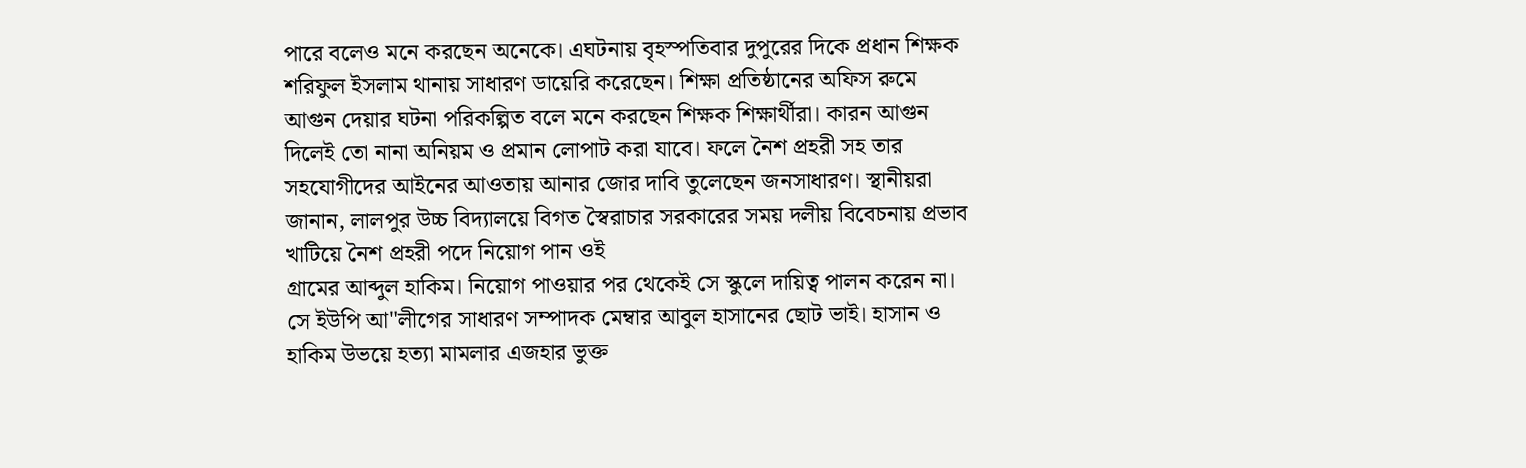পারে বলেও মনে করছেন অনেকে। এঘটনায় বৃহস্পতিবার দুপুরের দিকে প্রধান শিক্ষক শরিফুল ইসলাম থানায় সাধারণ ডায়েরি করেছেন। শিক্ষা প্রতিষ্ঠানের অফিস রুমে আগুন দেয়ার ঘটনা পরিকল্পিত বলে মনে করছেন শিক্ষক শিক্ষার্থীরা। কারন আগুন দিলেই তো নানা অনিয়ম ও প্রমান লোপাট করা যাবে। ফলে নৈশ প্রহরী সহ তার সহযোগীদের আইনের আওতায় আনার জোর দাবি তুলেছেন জনসাধারণ। স্থানীয়রা জানান, লালপুর উচ্চ বিদ্যালয়ে বিগত স্বৈরাচার সরকারের সময় দলীয় বিবেচনায় প্রভাব খাটিয়ে নৈশ প্রহরী পদে নিয়োগ পান ওই
গ্রামের আব্দুল হাকিম। নিয়োগ পাওয়ার পর থেকেই সে স্কুলে দায়িত্ব পালন করেন না। সে ইউপি আ"লীগের সাধারণ সম্পাদক মেম্বার আবুল হাসানের ছোট ভাই। হাসান ও হাকিম উভয়ে হত্যা মামলার এজহার ভুক্ত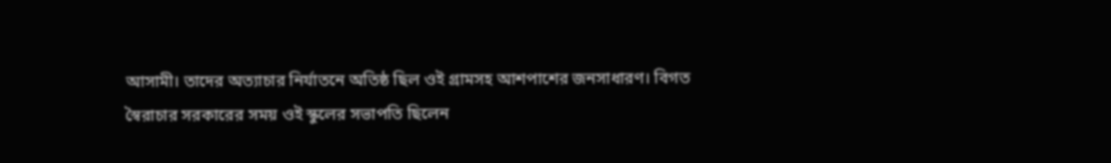আসামী। তাদের অত্যাচার নির্যাতনে অতিষ্ঠ ছিল ওই গ্রামসহ আশপাশের জনসাধারণ। বিগত স্বৈরাচার সরকারের সময় ওই স্কুলের সভাপতি ছিলেন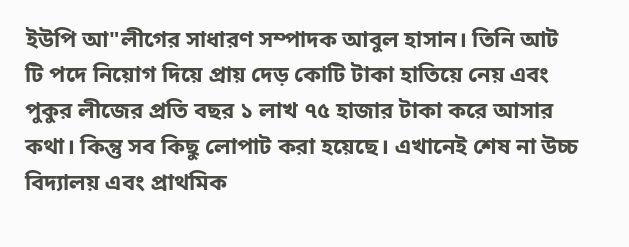ইউপি আ"লীগের সাধারণ সম্পাদক আবুল হাসান। তিনি আট টি পদে নিয়োগ দিয়ে প্রায় দেড় কোটি টাকা হাতিয়ে নেয় এবং পুকুর লীজের প্রতি বছর ১ লাখ ৭৫ হাজার টাকা করে আসার কথা। কিন্তু সব কিছু লোপাট করা হয়েছে। এখানেই শেষ না উচ্চ বিদ্যালয় এবং প্রাথমিক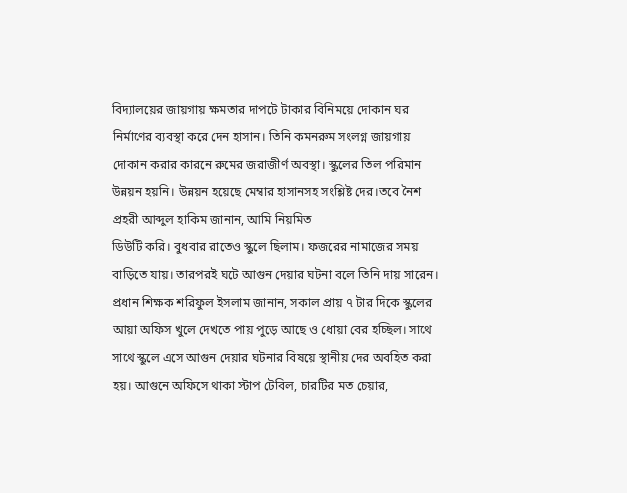বিদ্যালয়ের জায়গায় ক্ষমতার দাপটে টাকার বিনিময়ে দোকান ঘর নির্মাণের ব্যবস্থা করে দেন হাসান। তিনি কমনরুম সংলগ্ন জায়গায় দোকান করার কারনে রুমের জরাজীর্ণ অবস্থা। স্কুলের তিল পরিমান উন্নয়ন হয়নি। উন্নয়ন হয়েছে মেম্বার হাসানসহ সংশ্লিষ্ট দের।তবে নৈশ প্রহরী আব্দুল হাকিম জানান, আমি নিয়মিত
ডিউটি করি। বুধবার রাতেও স্কুলে ছিলাম। ফজরের নামাজের সময় বাড়িতে যায়। তারপরই ঘটে আগুন দেয়ার ঘটনা বলে তিনি দায় সারেন। প্রধান শিক্ষক শরিফুল ইসলাম জানান, সকাল প্রায় ৭ টার দিকে স্কুলের আয়া অফিস খুলে দেখতে পায় পুড়ে আছে ও ধোয়া বের হচ্ছিল। সাথে সাথে স্কুলে এসে আগুন দেয়ার ঘটনার বিষয়ে স্থানীয় দের অবহিত করা হয়। আগুনে অফিসে থাকা স্টাপ টেবিল, চারটির মত চেয়ার,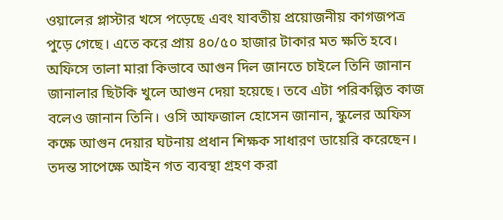ওয়ালের প্লাস্টার খসে পড়েছে এবং যাবতীয় প্রয়োজনীয় কাগজপত্র পুড়ে গেছে। এতে করে প্রায় ৪০/৫০ হাজার টাকার মত ক্ষতি হবে। অফিসে তালা মারা কিভাবে আগুন দিল জানতে চাইলে তিনি জানান জানালার ছিটকি খুলে আগুন দেয়া হয়েছে। তবে এটা পরিকল্পিত কাজ বলেও জানান তিনি। ওসি আফজাল হোসেন জানান, স্কুলের অফিস কক্ষে আগুন দেয়ার ঘটনায় প্রধান শিক্ষক সাধারণ ডায়েরি করেছেন। তদন্ত সাপেক্ষে আইন গত ব্যবস্থা গ্রহণ করা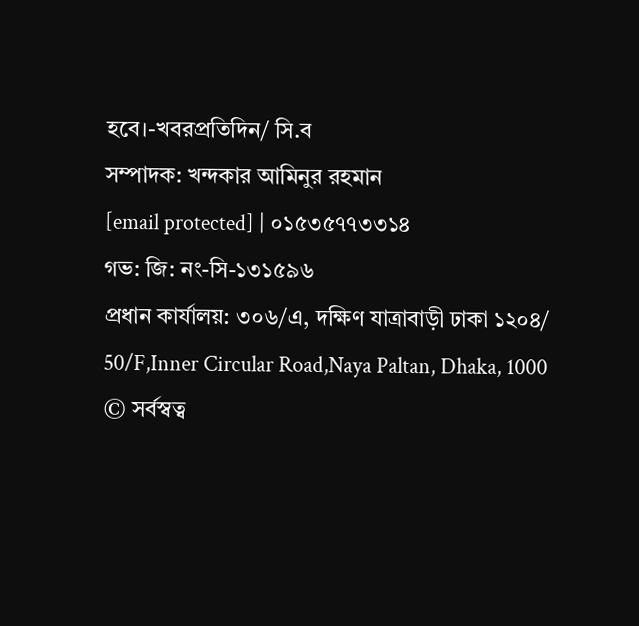হবে।-খবরপ্রতিদিন/ সি.ব
সম্পাদক: খন্দকার আমিনুর রহমান
[email protected] | ০১৫৩৫৭৭৩৩১৪
গভ: জি: নং-সি-১৩১৫৯৬
প্রধান কার্যালয়: ৩০৬/এ, দক্ষিণ যাত্রাবাড়ী ঢাকা ১২০৪/
50/F,Inner Circular Road,Naya Paltan, Dhaka, 1000
© সর্বস্বত্ব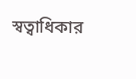স্বত্বাধিকার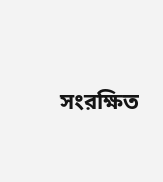সংরক্ষিত